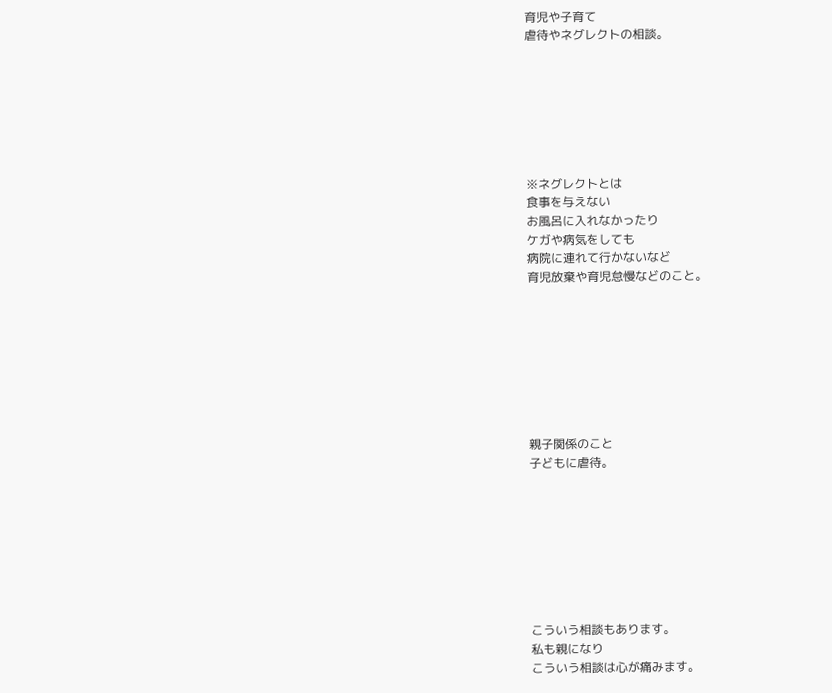育児や子育て
虐待やネグレクトの相談。







※ネグレクトとは
食事を与えない
お風呂に入れなかったり
ケガや病気をしても
病院に連れて行かないなど
育児放棄や育児怠慢などのこと。








親子関係のこと
子どもに虐待。








こういう相談もあります。
私も親になり
こういう相談は心が痛みます。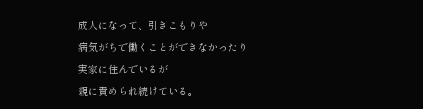成人になって、引きこもりや
病気がちで働くことができなかったり
実家に住んでいるが
親に責められ続けている。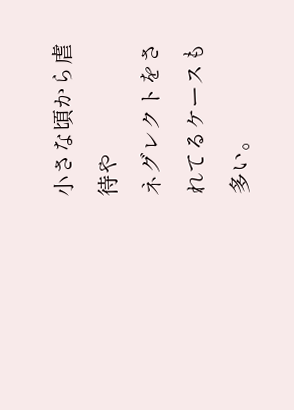小さな頃から虐待や
ネグレクトをされてるケースも多い。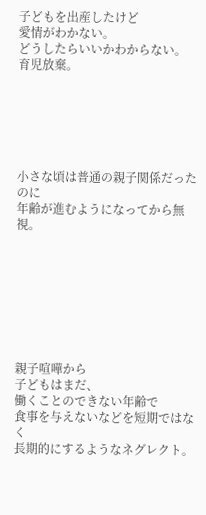子どもを出産したけど
愛情がわかない。
どうしたらいいかわからない。
育児放棄。






小さな頃は普通の親子関係だったのに
年齢が進むようになってから無視。








親子喧嘩から
子どもはまだ、
働くことのできない年齢で
食事を与えないなどを短期ではなく
長期的にするようなネグレクト。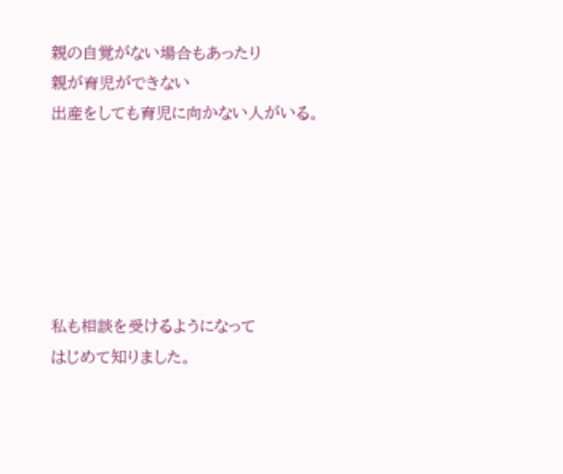親の自覚がない場合もあったり
親が育児ができない
出産をしても育児に向かない人がいる。






私も相談を受けるようになって
はじめて知りました。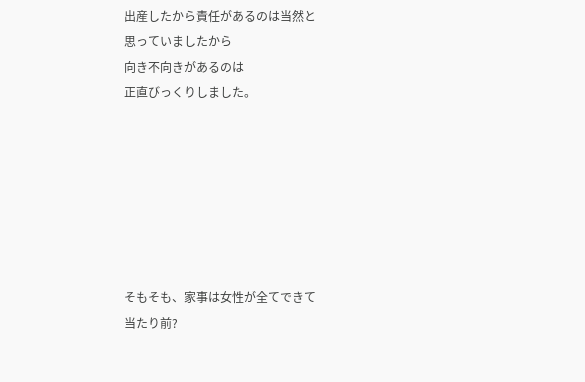出産したから責任があるのは当然と
思っていましたから
向き不向きがあるのは
正直びっくりしました。







そもそも、家事は女性が全てできて
当たり前?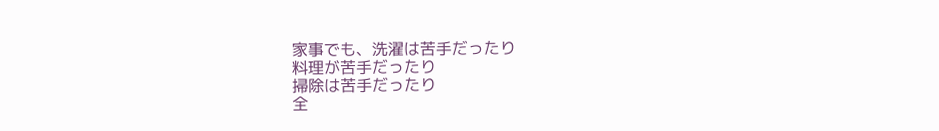家事でも、洗濯は苦手だったり
料理が苦手だったり
掃除は苦手だったり
全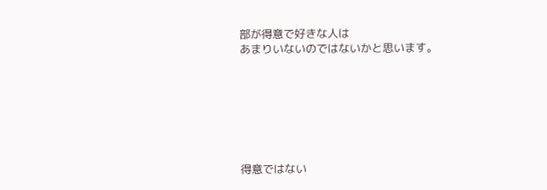部が得意で好きな人は
あまりいないのではないかと思います。







得意ではない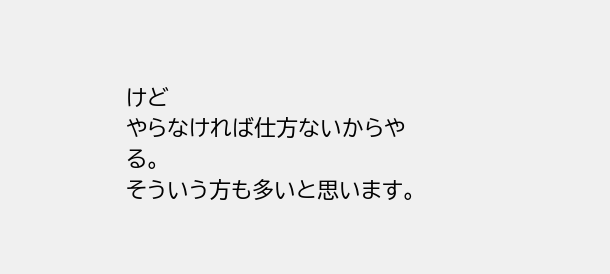けど
やらなければ仕方ないからやる。
そういう方も多いと思います。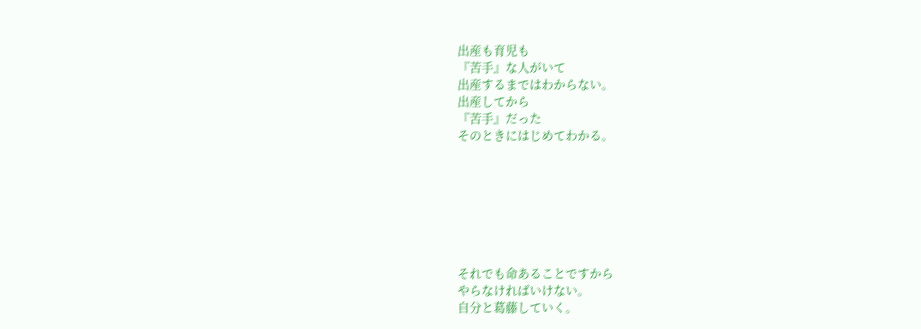出産も育児も
『苦手』な人がいて
出産するまではわからない。
出産してから
『苦手』だった
そのときにはじめてわかる。







それでも命あることですから
やらなければいけない。
自分と葛藤していく。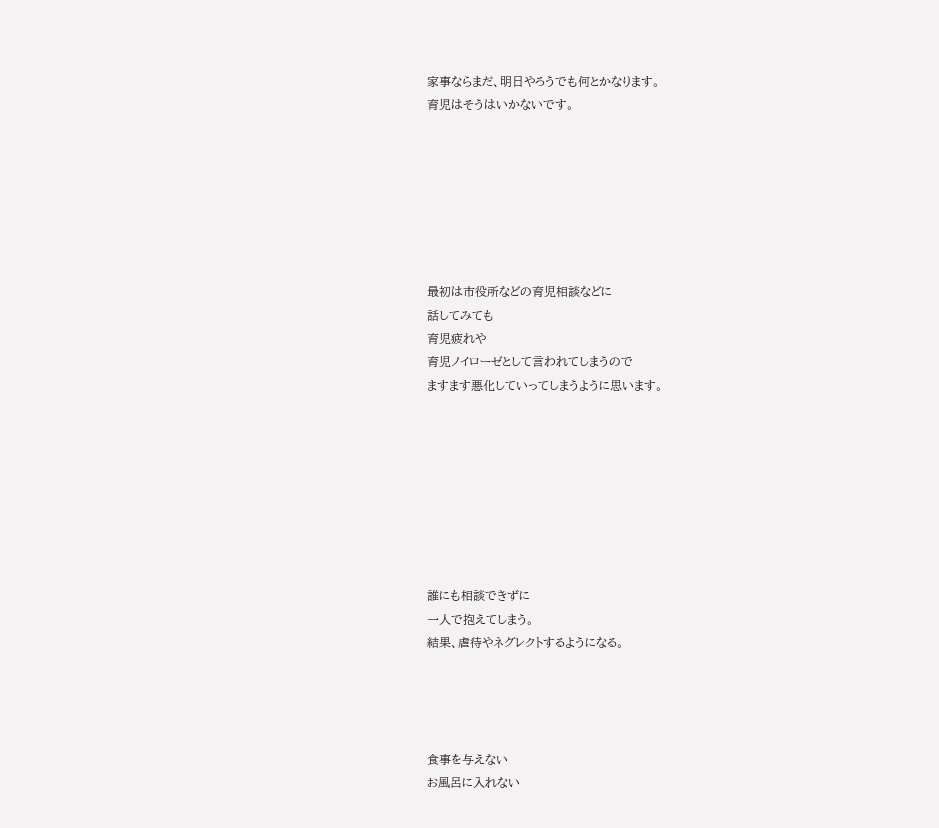家事ならまだ、明日やろうでも何とかなります。
育児はそうはいかないです。







最初は市役所などの育児相談などに
話してみても
育児疲れや
育児ノイローゼとして言われてしまうので
ますます悪化していってしまうように思います。








誰にも相談できずに
一人で抱えてしまう。
結果、虐待やネグレクトするようになる。




食事を与えない
お風呂に入れない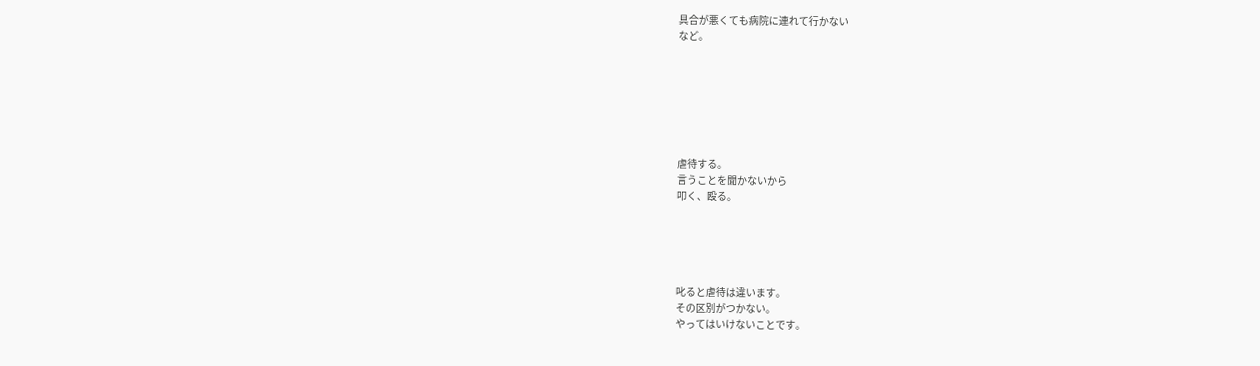具合が悪くても病院に連れて行かない
など。







虐待する。
言うことを聞かないから
叩く、殴る。





叱ると虐待は違います。
その区別がつかない。
やってはいけないことです。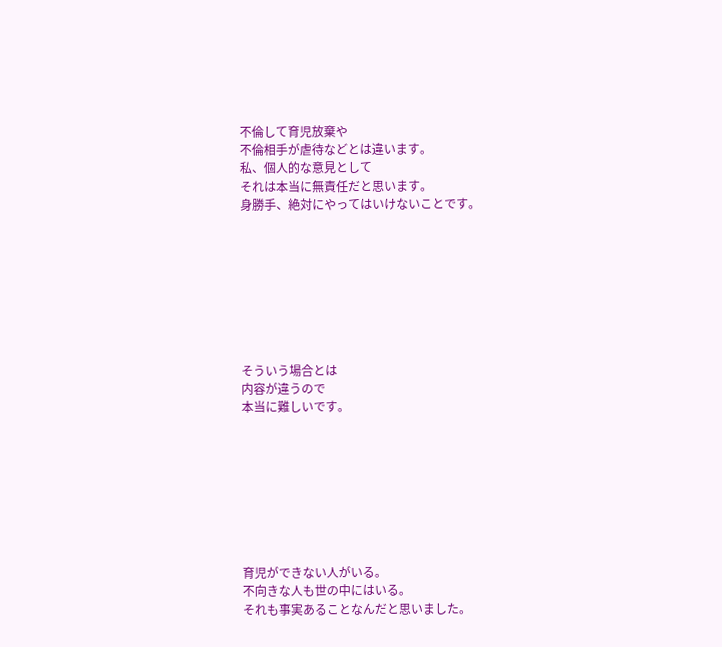不倫して育児放棄や
不倫相手が虐待などとは違います。
私、個人的な意見として
それは本当に無責任だと思います。
身勝手、絶対にやってはいけないことです。








そういう場合とは
内容が違うので
本当に難しいです。








育児ができない人がいる。
不向きな人も世の中にはいる。
それも事実あることなんだと思いました。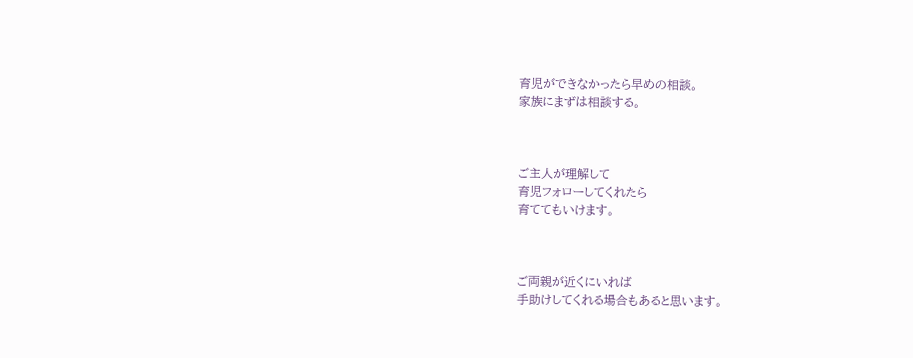育児ができなかったら早めの相談。
家族にまずは相談する。



ご主人が理解して
育児フォローしてくれたら
育ててもいけます。



ご両親が近くにいれば
手助けしてくれる場合もあると思います。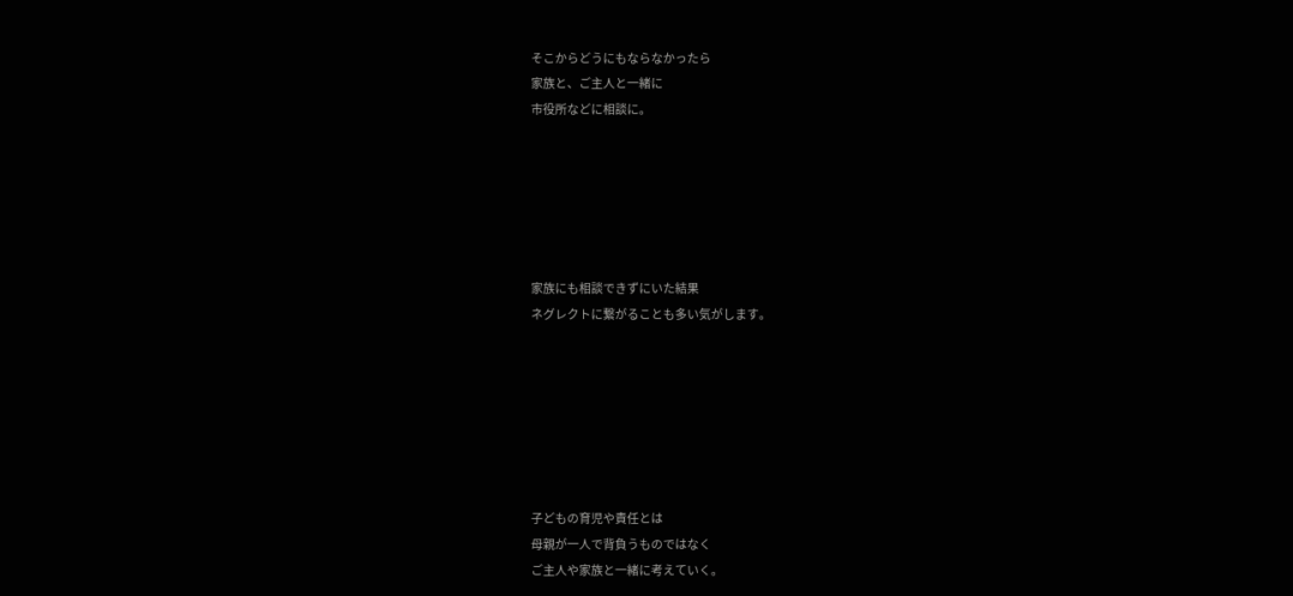そこからどうにもならなかったら
家族と、ご主人と一緒に
市役所などに相談に。






家族にも相談できずにいた結果
ネグレクトに繋がることも多い気がします。







子どもの育児や責任とは
母親が一人で背負うものではなく
ご主人や家族と一緒に考えていく。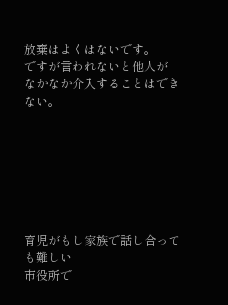放棄はよくはないです。
ですが言われないと他人が
なかなか介入することはできない。







育児がもし家族で話し合っても難しい
市役所で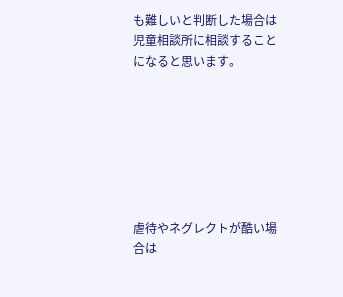も難しいと判断した場合は
児童相談所に相談することになると思います。







虐待やネグレクトが酷い場合は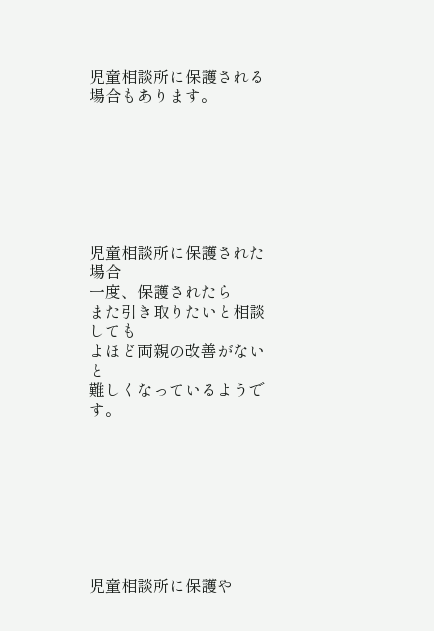児童相談所に保護される場合もあります。







児童相談所に保護された場合
一度、保護されたら
また引き取りたいと相談しても
よほど両親の改善がないと
難しくなっているようです。








児童相談所に保護や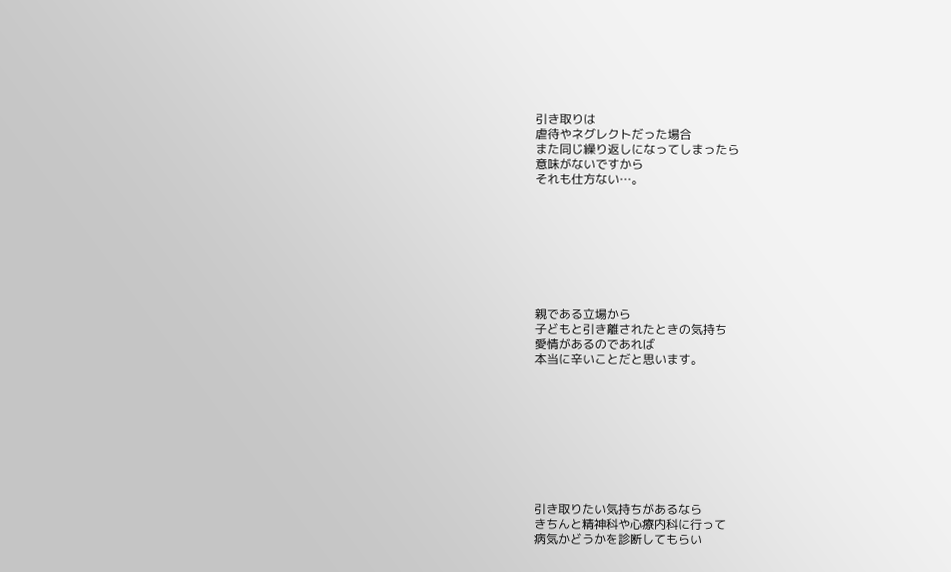引き取りは
虐待やネグレクトだった場合
また同じ繰り返しになってしまったら
意味がないですから
それも仕方ない…。








親である立場から
子どもと引き離されたときの気持ち
愛情があるのであれば
本当に辛いことだと思います。









引き取りたい気持ちがあるなら
きちんと精神科や心療内科に行って
病気かどうかを診断してもらい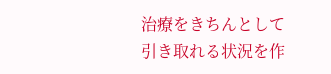治療をきちんとして
引き取れる状況を作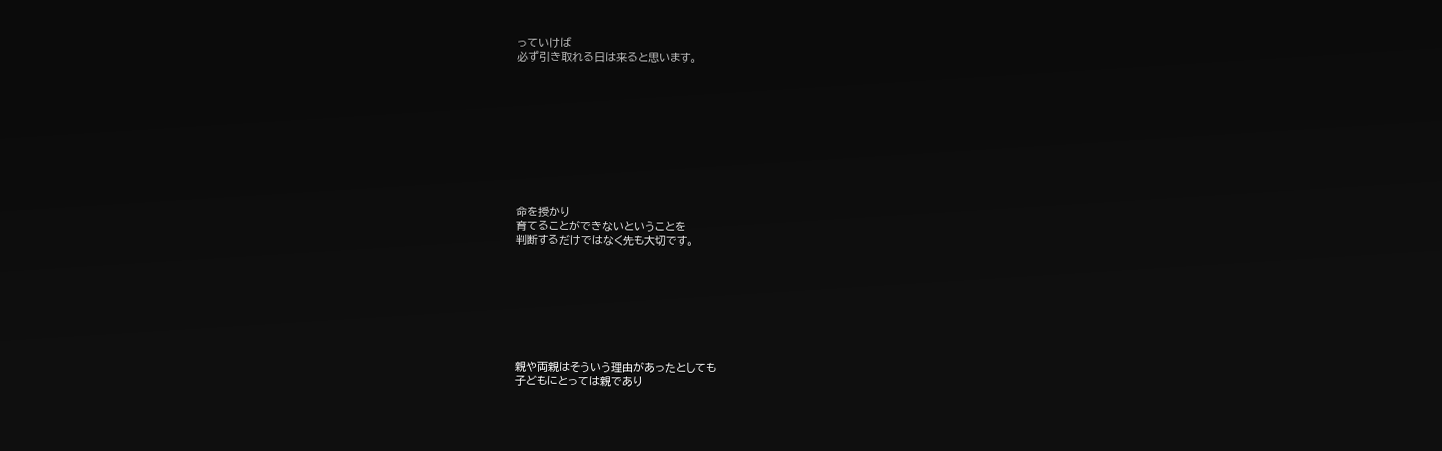っていけば
必ず引き取れる日は来ると思います。










命を授かり
育てることができないということを
判断するだけではなく先も大切です。








親や両親はそういう理由があったとしても
子どもにとっては親であり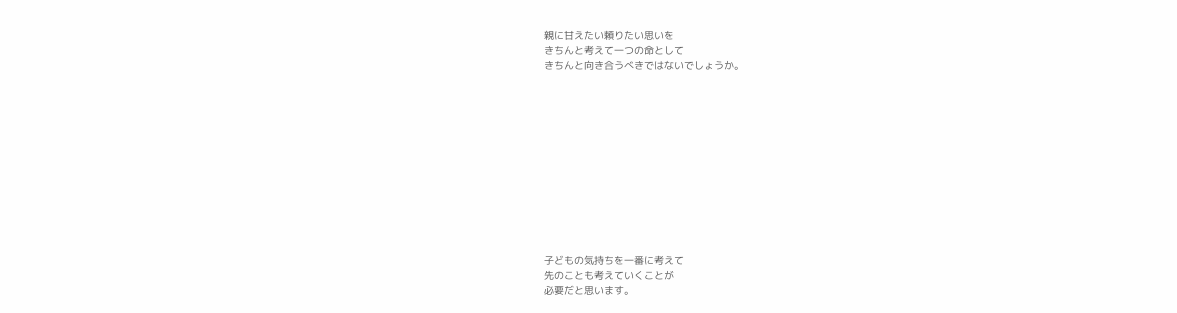親に甘えたい頼りたい思いを
きちんと考えて一つの命として
きちんと向き合うべきではないでしょうか。












子どもの気持ちを一番に考えて
先のことも考えていくことが
必要だと思います。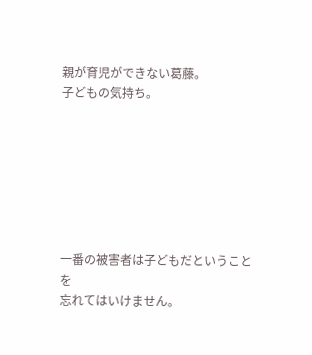親が育児ができない葛藤。
子どもの気持ち。







一番の被害者は子どもだということを
忘れてはいけません。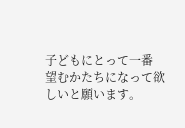子どもにとって一番
望むかたちになって欲しいと願います。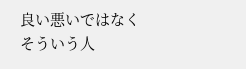良い悪いではなく
そういう人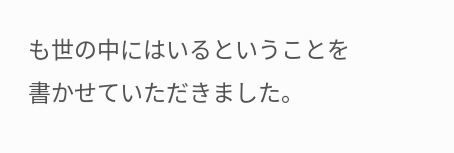も世の中にはいるということを
書かせていただきました。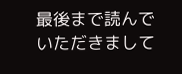最後まで読んでいただきまして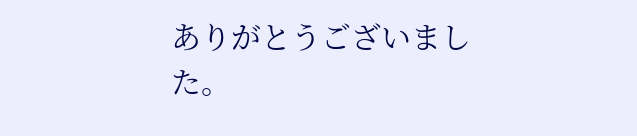ありがとうございました。